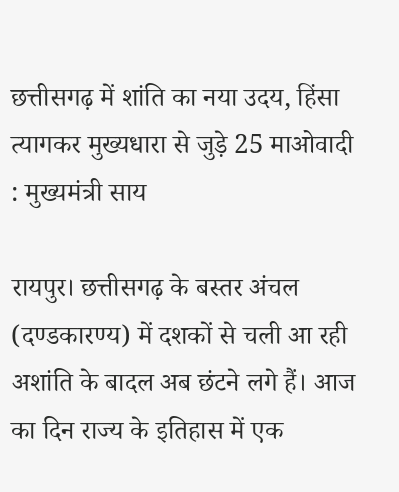छत्तीसगढ़ में शांति का नया उदय, हिंसा त्यागकर मुख्यधारा से जुड़े 25 माओवादी : मुख्यमंत्री साय

रायपुर। छत्तीसगढ़ के बस्तर अंचल (दण्डकारण्य) में दशकों से चली आ रही अशांति के बादल अब छंटने लगे हैं। आज का दिन राज्य के इतिहास में एक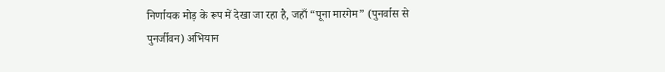निर्णायक मोड़ के रूप में देखा जा रहा है, जहाँ “पूना मारगेम” (पुनर्वास से पुनर्जीवन) अभियान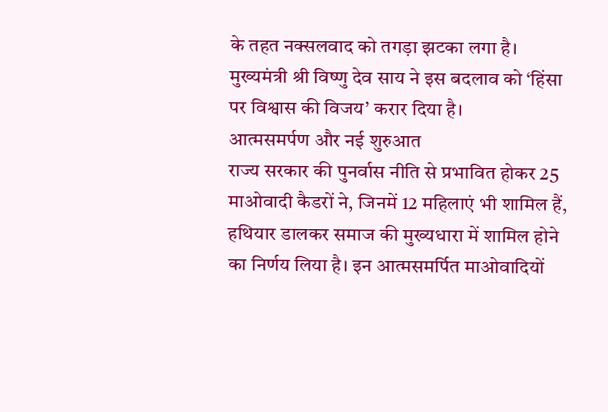के तहत नक्सलवाद को तगड़ा झटका लगा है। मुख्यमंत्री श्री विष्णु देव साय ने इस बदलाव को ‘हिंसा पर विश्वास की विजय’ करार दिया है।
आत्मसमर्पण और नई शुरुआत
राज्य सरकार की पुनर्वास नीति से प्रभावित होकर 25 माओवादी कैडरों ने, जिनमें 12 महिलाएं भी शामिल हैं, हथियार डालकर समाज की मुख्यधारा में शामिल होने का निर्णय लिया है। इन आत्मसमर्पित माओवादियों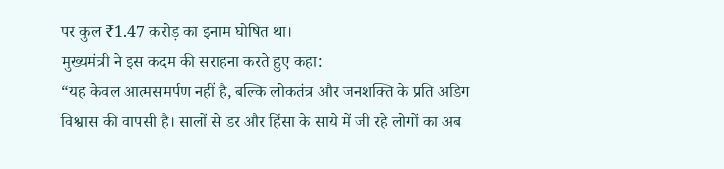पर कुल ₹1.47 करोड़ का इनाम घोषित था।
मुख्यमंत्री ने इस कदम की सराहना करते हुए कहा:
“यह केवल आत्मसमर्पण नहीं है, बल्कि लोकतंत्र और जनशक्ति के प्रति अडिग विश्वास की वापसी है। सालों से डर और हिंसा के साये में जी रहे लोगों का अब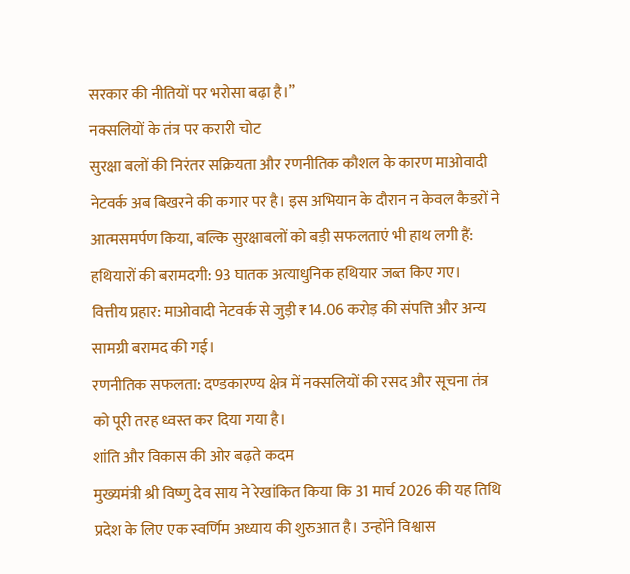सरकार की नीतियों पर भरोसा बढ़ा है।”
नक्सलियों के तंत्र पर करारी चोट
सुरक्षा बलों की निरंतर सक्रियता और रणनीतिक कौशल के कारण माओवादी नेटवर्क अब बिखरने की कगार पर है। इस अभियान के दौरान न केवल कैडरों ने आत्मसमर्पण किया, बल्कि सुरक्षाबलों को बड़ी सफलताएं भी हाथ लगी हैं:
हथियारों की बरामदगी: 93 घातक अत्याधुनिक हथियार जब्त किए गए।
वित्तीय प्रहार: माओवादी नेटवर्क से जुड़ी ₹14.06 करोड़ की संपत्ति और अन्य सामग्री बरामद की गई।
रणनीतिक सफलता: दण्डकारण्य क्षेत्र में नक्सलियों की रसद और सूचना तंत्र को पूरी तरह ध्वस्त कर दिया गया है।
शांति और विकास की ओर बढ़ते कदम
मुख्यमंत्री श्री विष्णु देव साय ने रेखांकित किया कि 31 मार्च 2026 की यह तिथि प्रदेश के लिए एक स्वर्णिम अध्याय की शुरुआत है। उन्होंने विश्वास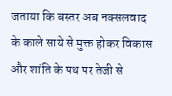जताया कि बस्तर अब नक्सलवाद के काले साये से मुक्त होकर विकास और शांति के पथ पर तेजी से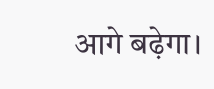आगे बढ़ेगा।